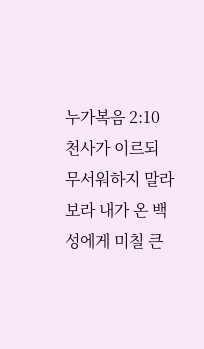누가복음 2:10 천사가 이르되 무서워하지 말라 보라 내가 온 백성에게 미칠 큰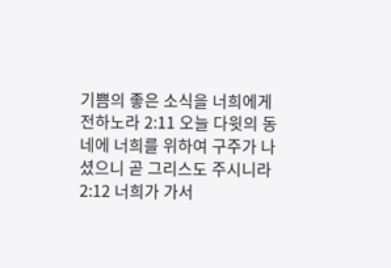기쁨의 좋은 소식을 너희에게 전하노라 2:11 오늘 다윗의 동네에 너희를 위하여 구주가 나셨으니 곧 그리스도 주시니라 2:12 너희가 가서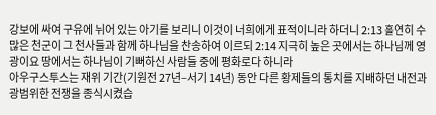강보에 싸여 구유에 뉘어 있는 아기를 보리니 이것이 너희에게 표적이니라 하더니 2:13 홀연히 수많은 천군이 그 천사들과 함께 하나님을 찬송하여 이르되 2:14 지극히 높은 곳에서는 하나님께 영광이요 땅에서는 하나님이 기뻐하신 사람들 중에 평화로다 하니라
아우구스투스는 재위 기간(기원전 27년–서기 14년) 동안 다른 황제들의 통치를 지배하던 내전과 광범위한 전쟁을 종식시켰습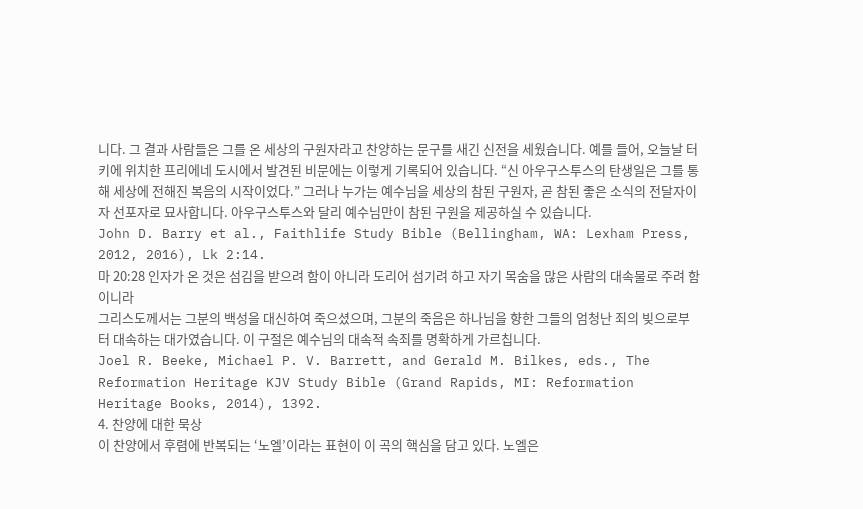니다. 그 결과 사람들은 그를 온 세상의 구원자라고 찬양하는 문구를 새긴 신전을 세웠습니다. 예를 들어, 오늘날 터키에 위치한 프리에네 도시에서 발견된 비문에는 이렇게 기록되어 있습니다. “신 아우구스투스의 탄생일은 그를 통해 세상에 전해진 복음의 시작이었다.” 그러나 누가는 예수님을 세상의 참된 구원자, 곧 참된 좋은 소식의 전달자이자 선포자로 묘사합니다. 아우구스투스와 달리 예수님만이 참된 구원을 제공하실 수 있습니다.
John D. Barry et al., Faithlife Study Bible (Bellingham, WA: Lexham Press, 2012, 2016), Lk 2:14.
마 20:28 인자가 온 것은 섬김을 받으려 함이 아니라 도리어 섬기려 하고 자기 목숨을 많은 사람의 대속물로 주려 함이니라
그리스도께서는 그분의 백성을 대신하여 죽으셨으며, 그분의 죽음은 하나님을 향한 그들의 엄청난 죄의 빚으로부터 대속하는 대가였습니다. 이 구절은 예수님의 대속적 속죄를 명확하게 가르칩니다.
Joel R. Beeke, Michael P. V. Barrett, and Gerald M. Bilkes, eds., The Reformation Heritage KJV Study Bible (Grand Rapids, MI: Reformation Heritage Books, 2014), 1392.
4. 찬양에 대한 묵상
이 찬양에서 후렴에 반복되는 ‘노엘’이라는 표현이 이 곡의 핵심을 담고 있다. 노엘은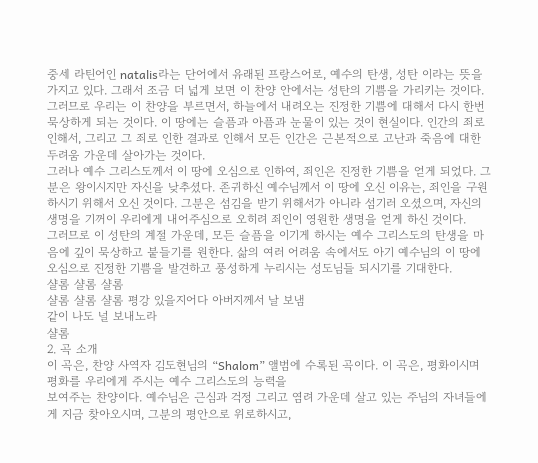중세 라틴어인 natalis라는 단어에서 유래된 프랑스어로, 예수의 탄생, 성탄 이라는 뜻을 가지고 있다. 그래서 조금 더 넓게 보면 이 찬양 안에서는 성탄의 기쁨을 가리키는 것이다.
그러므로 우리는 이 찬양을 부르면서, 하늘에서 내려오는 진정한 기쁨에 대해서 다시 한번 묵상하게 되는 것이다. 이 땅에는 슬픔과 아픔과 눈물이 있는 것이 현실이다. 인간의 죄로 인해서, 그리고 그 죄로 인한 결과로 인해서 모든 인간은 근본적으로 고난과 죽음에 대한 두려움 가운데 살아가는 것이다.
그러나 예수 그리스도께서 이 땅에 오심으로 인하여, 죄인은 진정한 기쁨을 얻게 되었다. 그분은 왕이시지만 자신을 낮추셨다. 존귀하신 예수님께서 이 땅에 오신 이유는, 죄인을 구원하시기 위해서 오신 것이다. 그분은 섬김을 받기 위해서가 아니라 섬기러 오셨으며, 자신의 생명을 기꺼이 우리에게 내어주심으로 오히려 죄인이 영원한 생명을 얻게 하신 것이다.
그러므로 이 성탄의 계절 가운데, 모든 슬픔을 이기게 하시는 예수 그리스도의 탄생을 마음에 깊이 묵상하고 붙들기를 원한다. 삶의 여러 어려움 속에서도 아기 예수님의 이 땅에 오심으로 진정한 기쁨을 발견하고 풍성하게 누리시는 성도님들 되시기를 기대한다.
샬롬 샬롬 샬롬
샬롬 샬롬 샬롬 평강 있을지어다 아버지께서 날 보냄
같이 나도 널 보내노라
샬롬
2. 곡 소개
이 곡은, 찬양 사역자 김도현님의 “Shalom” 앨범에 수록된 곡이다. 이 곡은, 평화이시며 평화를 우리에게 주시는 예수 그리스도의 능력을
보여주는 찬양이다. 예수님은 근심과 걱정 그리고 염려 가운데 살고 있는 주님의 자녀들에게 지금 찾아오시며, 그분의 평안으로 위로하시고,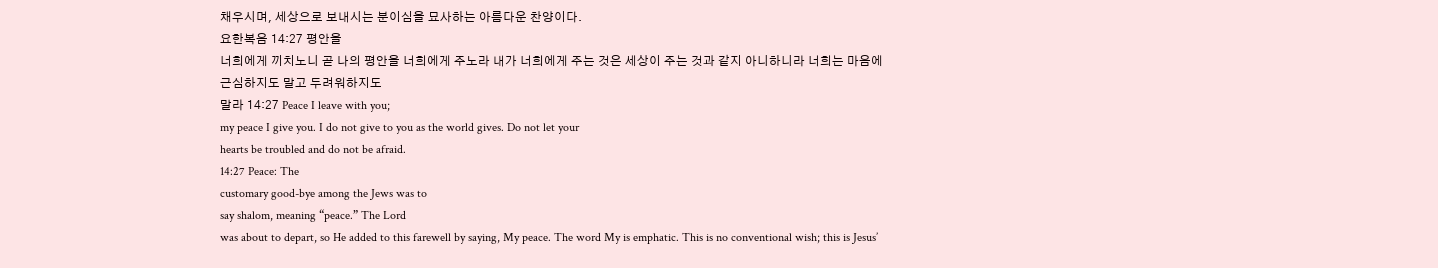채우시며, 세상으로 보내시는 분이심을 묘사하는 아름다운 찬양이다.
요한복음 14:27 평안을
너희에게 끼치노니 곧 나의 평안을 너희에게 주노라 내가 너희에게 주는 것은 세상이 주는 것과 같지 아니하니라 너희는 마음에 근심하지도 말고 두려워하지도
말라 14:27 Peace I leave with you;
my peace I give you. I do not give to you as the world gives. Do not let your
hearts be troubled and do not be afraid.
14:27 Peace: The
customary good-bye among the Jews was to
say shalom, meaning “peace.” The Lord
was about to depart, so He added to this farewell by saying, My peace. The word My is emphatic. This is no conventional wish; this is Jesus’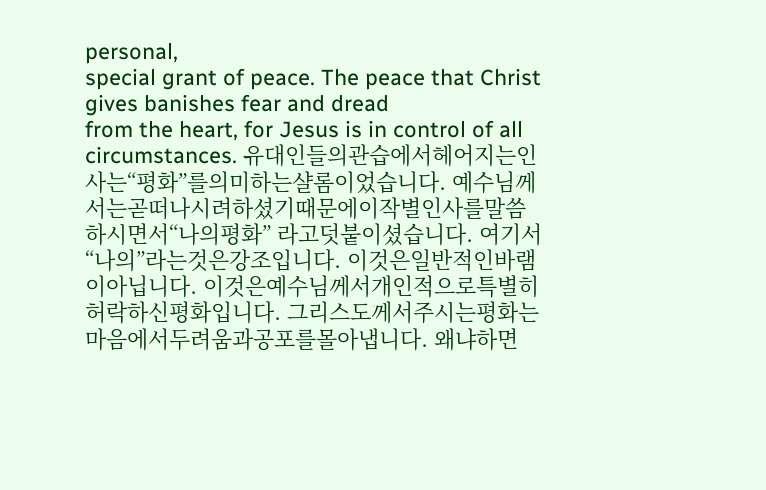personal,
special grant of peace. The peace that Christ gives banishes fear and dread
from the heart, for Jesus is in control of all circumstances. 유대인들의관습에서헤어지는인사는“평화”를의미하는샬롬이었습니다. 예수님께서는곧떠나시려하셨기때문에이작별인사를말씀하시면서“나의평화” 라고덧붙이셨습니다. 여기서“나의”라는것은강조입니다. 이것은일반적인바램이아닙니다. 이것은예수님께서개인적으로특별히허락하신평화입니다. 그리스도께서주시는평화는마음에서두려움과공포를몰아냅니다. 왜냐하면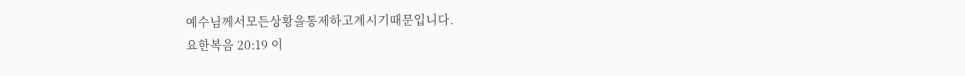예수님께서모든상황을통제하고계시기때문입니다.
요한복음 20:19 이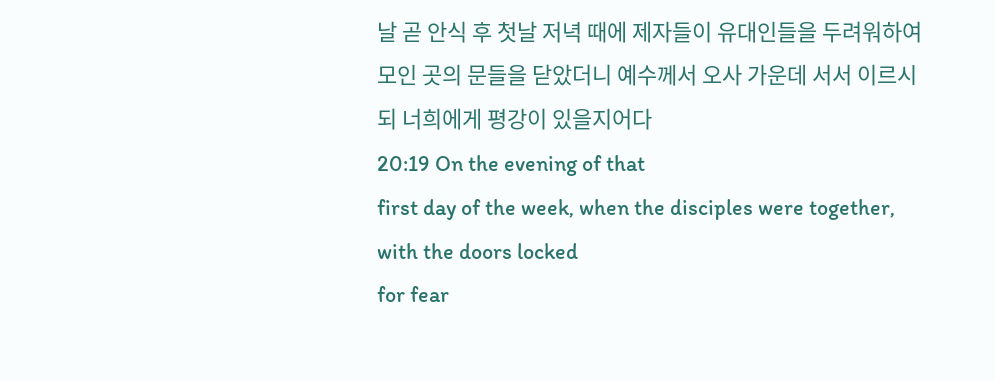날 곧 안식 후 첫날 저녁 때에 제자들이 유대인들을 두려워하여 모인 곳의 문들을 닫았더니 예수께서 오사 가운데 서서 이르시되 너희에게 평강이 있을지어다
20:19 On the evening of that
first day of the week, when the disciples were together, with the doors locked
for fear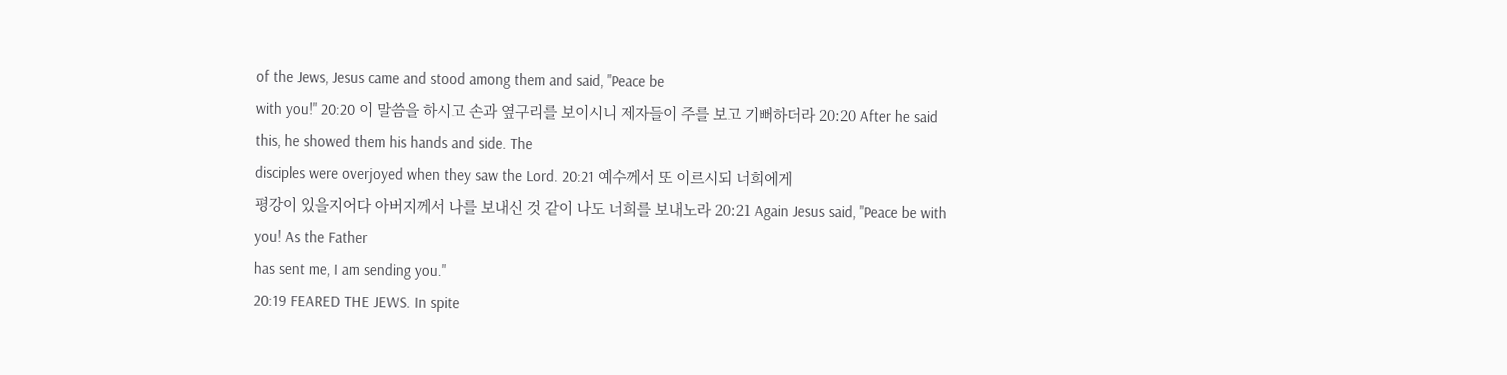of the Jews, Jesus came and stood among them and said, "Peace be
with you!" 20:20 이 말씀을 하시고 손과 옆구리를 보이시니 제자들이 주를 보고 기뻐하더라 20:20 After he said this, he showed them his hands and side. The
disciples were overjoyed when they saw the Lord. 20:21 예수께서 또 이르시되 너희에게
평강이 있을지어다 아버지께서 나를 보내신 것 같이 나도 너희를 보내노라 20:21 Again Jesus said, "Peace be with you! As the Father
has sent me, I am sending you."
20:19 FEARED THE JEWS. In spite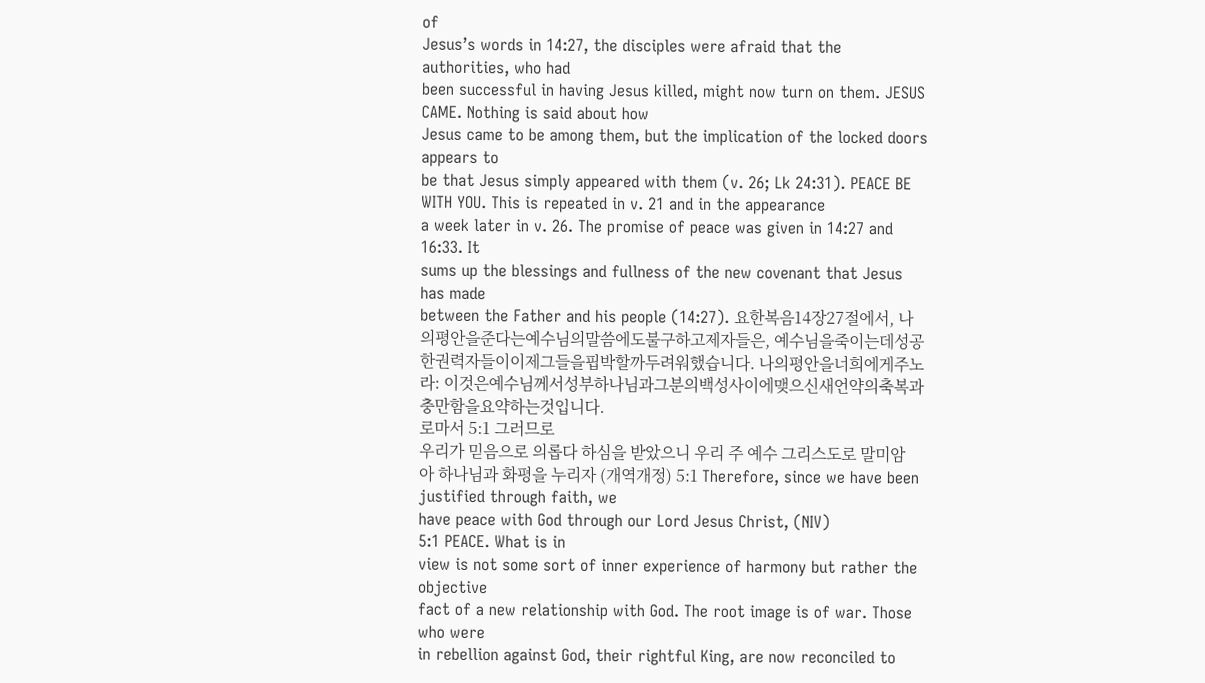of
Jesus’s words in 14:27, the disciples were afraid that the authorities, who had
been successful in having Jesus killed, might now turn on them. JESUS CAME. Nothing is said about how
Jesus came to be among them, but the implication of the locked doors appears to
be that Jesus simply appeared with them (v. 26; Lk 24:31). PEACE BE WITH YOU. This is repeated in v. 21 and in the appearance
a week later in v. 26. The promise of peace was given in 14:27 and 16:33. It
sums up the blessings and fullness of the new covenant that Jesus has made
between the Father and his people (14:27). 요한복음14장27절에서, 나의평안을준다는예수님의말씀에도불구하고제자들은, 예수님을죽이는데성공한권력자들이이제그들을핍박할까두려워했습니다. 나의평안을너희에게주노라: 이것은예수님께서성부하나님과그분의백성사이에맺으신새언약의축복과충만함을요약하는것입니다.
로마서 5:1 그러므로
우리가 믿음으로 의롭다 하심을 받았으니 우리 주 예수 그리스도로 말미암아 하나님과 화평을 누리자 (개역개정) 5:1 Therefore, since we have been justified through faith, we
have peace with God through our Lord Jesus Christ, (NIV)
5:1 PEACE. What is in
view is not some sort of inner experience of harmony but rather the objective
fact of a new relationship with God. The root image is of war. Those who were
in rebellion against God, their rightful King, are now reconciled to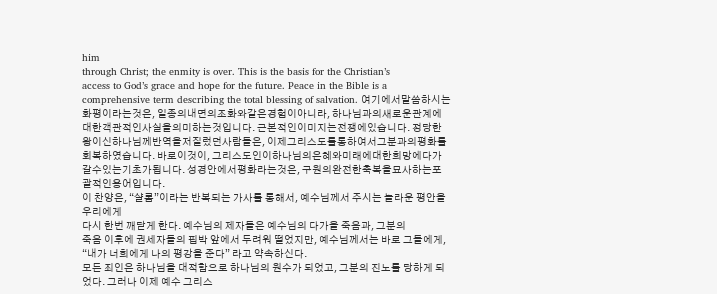him
through Christ; the enmity is over. This is the basis for the Christian’s
access to God’s grace and hope for the future. Peace in the Bible is a
comprehensive term describing the total blessing of salvation. 여기에서말씀하시는화평이라는것은, 일종의내면의조화와같은경험이아니라, 하나님과의새로운관계에대한객관적인사실을의미하는것입니다. 근본적인이미지는전쟁에있습니다. 정당한왕이신하나님께반역을저질렀던사람들은, 이제그리스도를통하여서그분과의평화를회복하였습니다. 바로이것이, 그리스도인이하나님의은혜와미래에대한희망에다가갈수있는기초가됩니다. 성경안에서평화라는것은, 구원의완전한축복을묘사하는포괄적인용어입니다.
이 찬양은, “샬롬”이라는 반복되는 가사를 통해서, 예수님께서 주시는 놀라운 평안을 우리에게
다시 한번 깨닫게 한다. 예수님의 제자들은 예수님의 다가올 죽음과, 그분의
죽음 이후에 권세자들의 핍박 앞에서 두려워 떨었지만, 예수님께서는 바로 그들에게, “내가 너희에게 나의 평강을 준다” 라고 약속하신다.
모든 죄인은 하나님을 대적함으로 하나님의 원수가 되었고, 그분의 진노를 당하게 되었다. 그러나 이제 예수 그리스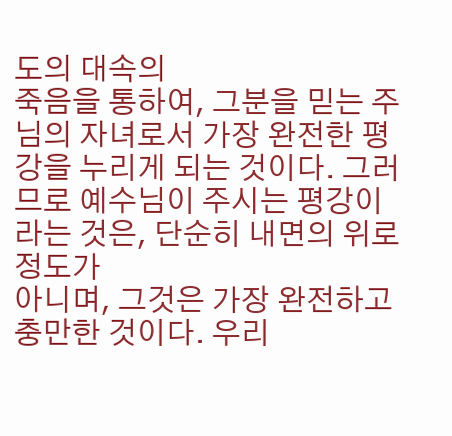도의 대속의
죽음을 통하여, 그분을 믿는 주님의 자녀로서 가장 완전한 평강을 누리게 되는 것이다. 그러므로 예수님이 주시는 평강이라는 것은, 단순히 내면의 위로 정도가
아니며, 그것은 가장 완전하고 충만한 것이다. 우리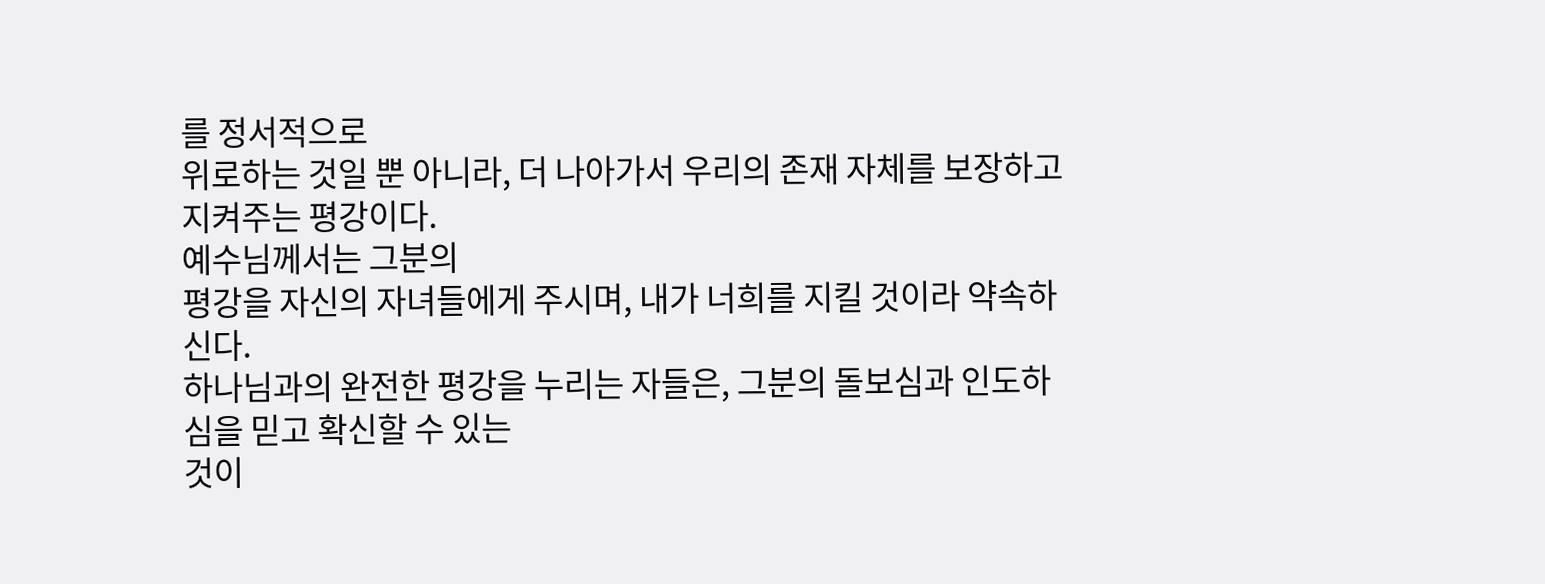를 정서적으로
위로하는 것일 뿐 아니라, 더 나아가서 우리의 존재 자체를 보장하고 지켜주는 평강이다.
예수님께서는 그분의
평강을 자신의 자녀들에게 주시며, 내가 너희를 지킬 것이라 약속하신다.
하나님과의 완전한 평강을 누리는 자들은, 그분의 돌보심과 인도하심을 믿고 확신할 수 있는
것이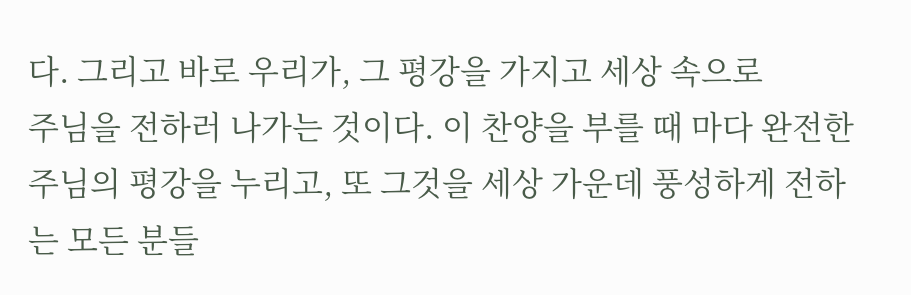다. 그리고 바로 우리가, 그 평강을 가지고 세상 속으로
주님을 전하러 나가는 것이다. 이 찬양을 부를 때 마다 완전한 주님의 평강을 누리고, 또 그것을 세상 가운데 풍성하게 전하는 모든 분들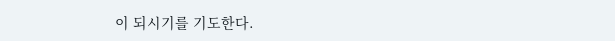이 되시기를 기도한다.